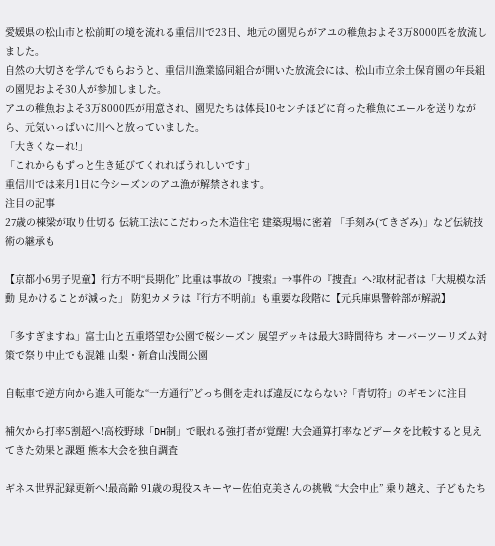愛媛県の松山市と松前町の境を流れる重信川で23日、地元の園児らがアユの稚魚およそ3万8000匹を放流しました。
自然の大切さを学んでもらおうと、重信川漁業協同組合が開いた放流会には、松山市立余土保育園の年長組の園児およそ30人が参加しました。
アユの稚魚およそ3万8000匹が用意され、園児たちは体長10センチほどに育った稚魚にエールを送りながら、元気いっぱいに川へと放っていました。
「大きくなーれ!」
「これからもずっと生き延びてくれればうれしいです」
重信川では来月1日に今シーズンのアユ漁が解禁されます。
注目の記事
27歳の棟梁が取り仕切る 伝統工法にこだわった木造住宅 建築現場に密着 「手刻み(てきざみ)」など伝統技術の継承も

【京都小6男子児童】行方不明“長期化” 比重は事故の『捜索』→事件の『捜査』へ?取材記者は「大規模な活動 見かけることが減った」 防犯カメラは『行方不明前』も重要な段階に【元兵庫県警幹部が解説】

「多すぎますね」富士山と五重塔望む公園で桜シーズン 展望デッキは最大3時間待ち オーバーツーリズム対策で祭り中止でも混雑 山梨・新倉山浅間公園

自転車で逆方向から進入可能な“一方通行”どっち側を走れば違反にならない?「青切符」のギモンに注目

補欠から打率5割超へ!高校野球「DH制」で眠れる強打者が覚醒! 大会通算打率などデータを比較すると見えてきた効果と課題 熊本大会を独自調査

ギネス世界記録更新へ!最高齢 91歳の現役スキーヤー佐伯克美さんの挑戦 “大会中止” 乗り越え、子どもたち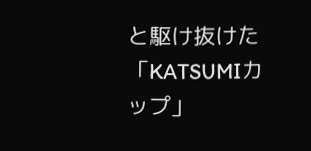と駆け抜けた「KATSUMIカップ」